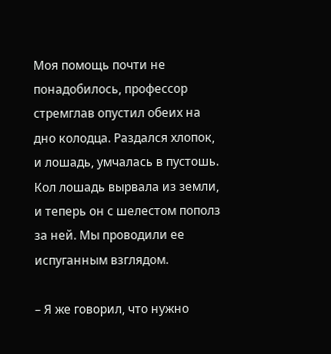Моя помощь почти не понадобилось, профессор стремглав опустил обеих на дно колодца. Раздался хлопок, и лошадь, умчалась в пустошь. Кол лошадь вырвала из земли, и теперь он с шелестом пополз за ней. Мы проводили ее испуганным взглядом.

– Я же говорил, что нужно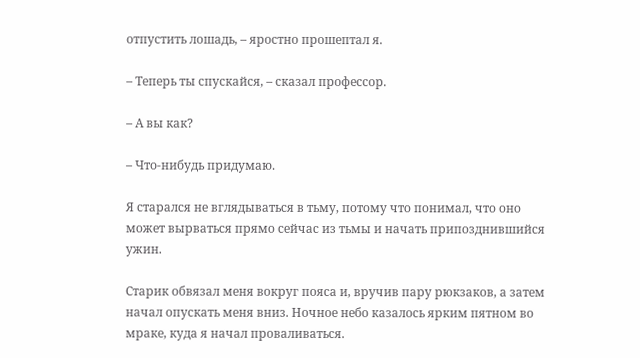отпустить лошадь, – яростно прошептал я.

– Теперь ты спускайся, – сказал профессор.

– А вы как?

– Что-нибудь придумаю.

Я старался не вглядываться в тьму, потому что понимал, что оно может вырваться прямо сейчас из тьмы и начать припозднившийся ужин.

Старик обвязал меня вокруг пояса и, вручив пару рюкзаков, а затем начал опускать меня вниз. Ночное небо казалось ярким пятном во мраке, куда я начал проваливаться.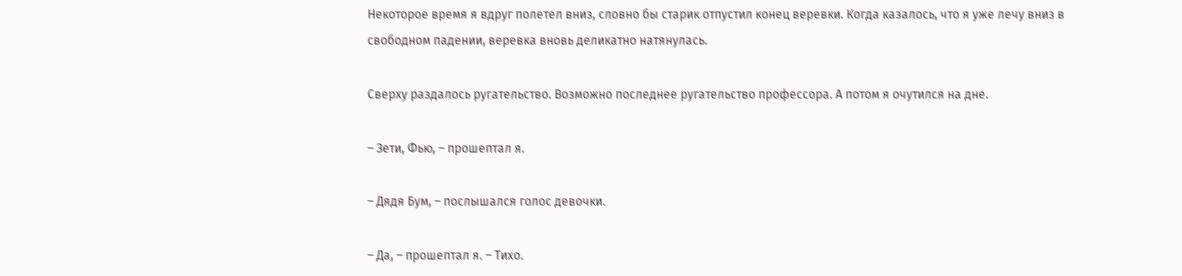Некоторое время я вдруг полетел вниз, словно бы старик отпустил конец веревки. Когда казалось, что я уже лечу вниз в свободном падении, веревка вновь деликатно натянулась.

Сверху раздалось ругательство. Возможно последнее ругательство профессора. А потом я очутился на дне.

– Зети, Фью, – прошептал я.

– Дядя Бум, – послышался голос девочки.

– Да, – прошептал я. – Тихо.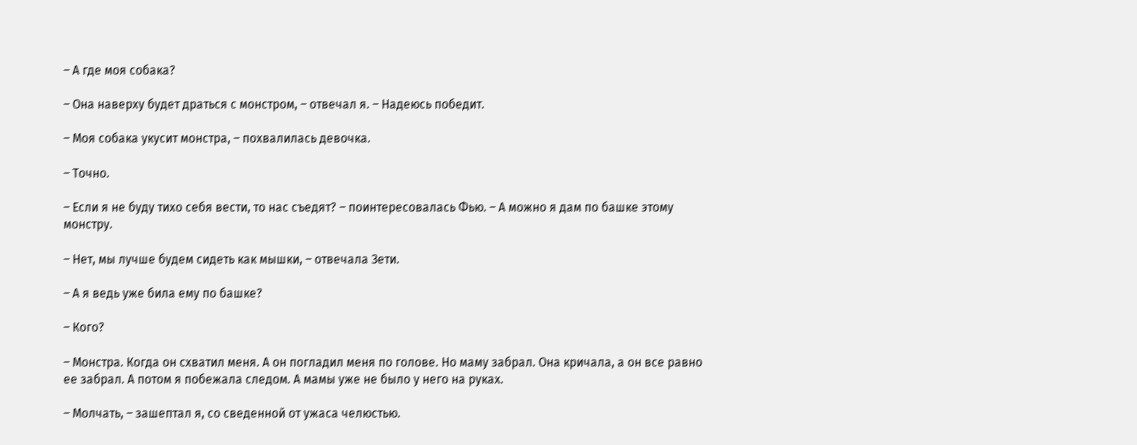– А где моя собака?

– Она наверху будет драться с монстром, – отвечал я. – Надеюсь победит.

– Моя собака укусит монстра, – похвалилась девочка.

– Точно.

– Если я не буду тихо себя вести, то нас съедят? – поинтересовалась Фью. – А можно я дам по башке этому монстру.

– Нет, мы лучше будем сидеть как мышки, – отвечала Зети.

– А я ведь уже била ему по башке?

– Кого?

– Монстра. Когда он схватил меня. А он погладил меня по голове. Но маму забрал. Она кричала, а он все равно ее забрал. А потом я побежала следом. А мамы уже не было у него на руках.

– Молчать, – зашептал я, со сведенной от ужаса челюстью.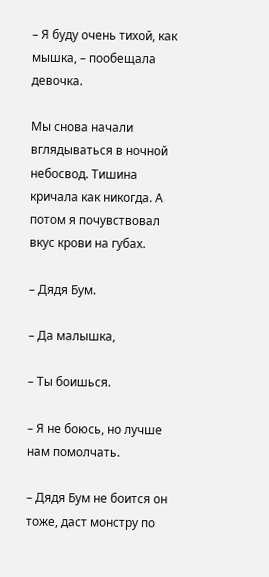– Я буду очень тихой, как мышка, – пообещала девочка.

Мы снова начали вглядываться в ночной небосвод. Тишина кричала как никогда. А потом я почувствовал вкус крови на губах.

– Дядя Бум.

– Да малышка,

– Ты боишься.

– Я не боюсь, но лучше нам помолчать.

– Дядя Бум не боится он тоже, даст монстру по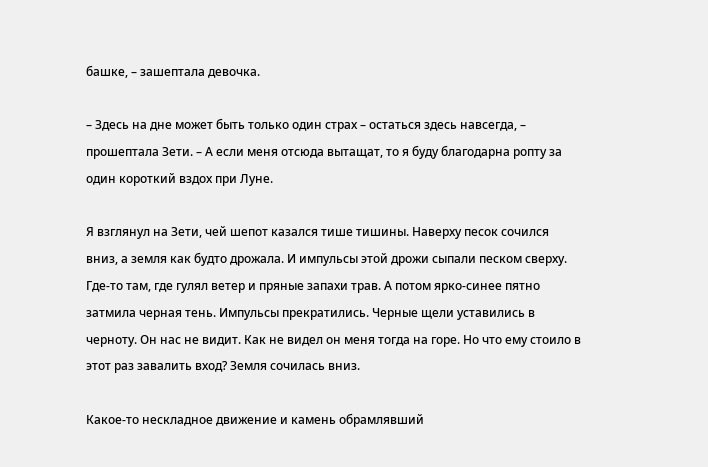башке, – зашептала девочка.

– Здесь на дне может быть только один страх – остаться здесь навсегда, – прошептала Зети. – А если меня отсюда вытащат, то я буду благодарна ропту за один короткий вздох при Луне.

Я взглянул на Зети, чей шепот казался тише тишины. Наверху песок сочился вниз, а земля как будто дрожала. И импульсы этой дрожи сыпали песком сверху. Где-то там, где гулял ветер и пряные запахи трав. А потом ярко-синее пятно затмила черная тень. Импульсы прекратились. Черные щели уставились в черноту. Он нас не видит. Как не видел он меня тогда на горе. Но что ему стоило в этот раз завалить вход? Земля сочилась вниз.

Какое-то нескладное движение и камень обрамлявший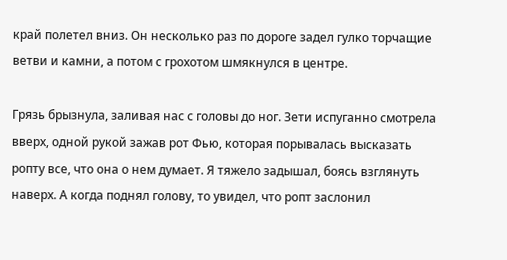край полетел вниз. Он несколько раз по дороге задел гулко торчащие ветви и камни, а потом с грохотом шмякнулся в центре.

Грязь брызнула, заливая нас с головы до ног. Зети испуганно смотрела вверх, одной рукой зажав рот Фью, которая порывалась высказать ропту все, что она о нем думает. Я тяжело задышал, боясь взглянуть наверх. А когда поднял голову, то увидел, что ропт заслонил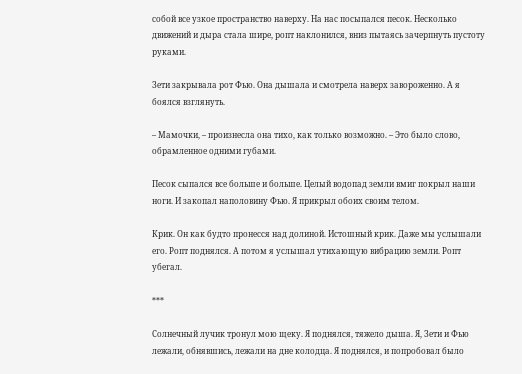собой все узкое пространство наверху. На нас посыпался песок. Несколько движений и дыра стала шире, ропт наклонился, вниз пытаясь зачерпнуть пустоту руками.

Зети закрывала рот Фью. Она дышала и смотрела наверх завороженно. А я боялся взглянуть.

– Мамочки, – произнесла она тихо, как только возможно. – Это было слово, обрамленное одними губами.

Песок сыпался все больше и больше. Целый водопад земли вмиг покрыл наши ноги. И закопал наполовину Фью. Я прикрыл обоих своим телом.

Крик. Он как будто пронесся над долиной. Истошный крик. Даже мы услышали его. Ропт поднялся. А потом я услышал утихающую вибрацию земли. Ропт убегал.

***

Солнечный лучик тронул мою щеку. Я поднялся, тяжело дыша. Я, Зети и Фью лежали, обнявшись, лежали на дне колодца. Я поднялся, и попробовал было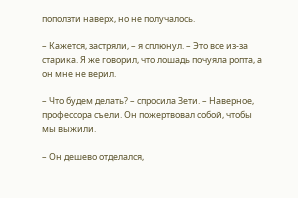поползти наверх, но не получалось.

– Кажется, застряли, – я сплюнул. – Это все из-за старика. Я же говорил, что лошадь почуяла ропта, а он мне не верил.

– Что будем делать? – спросила Зети. – Наверное, профессора съели. Он пожертвовал собой, чтобы мы выжили.

– Он дешево отделался,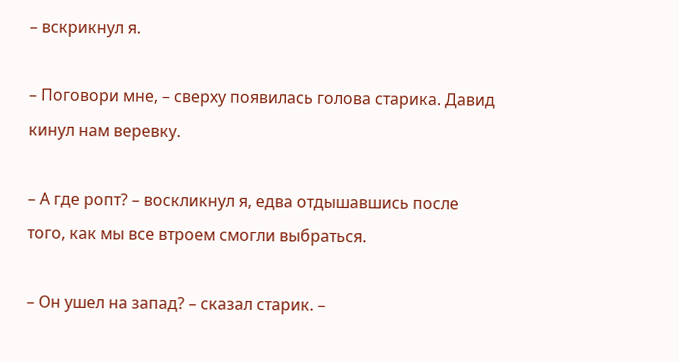– вскрикнул я.

– Поговори мне, – сверху появилась голова старика. Давид кинул нам веревку.

– А где ропт? – воскликнул я, едва отдышавшись после того, как мы все втроем смогли выбраться.

– Он ушел на запад? – сказал старик. –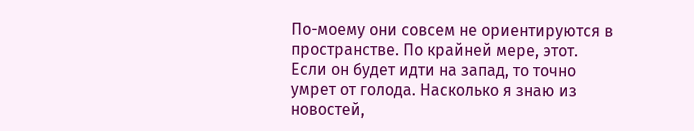По-моему они совсем не ориентируются в пространстве. По крайней мере, этот. Если он будет идти на запад, то точно умрет от голода. Насколько я знаю из новостей,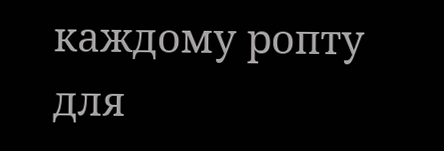каждому ропту для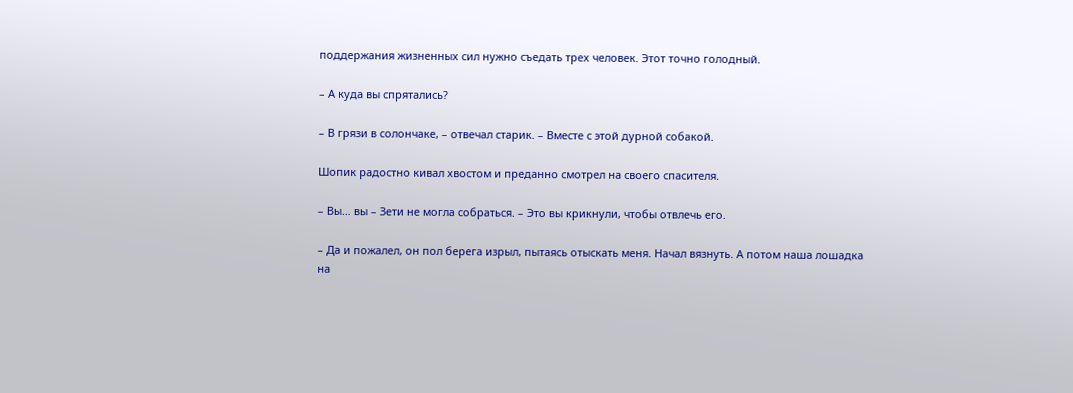поддержания жизненных сил нужно съедать трех человек. Этот точно голодный.

– А куда вы спрятались?

– В грязи в солончаке, – отвечал старик. – Вместе с этой дурной собакой.

Шопик радостно кивал хвостом и преданно смотрел на своего спасителя.

– Вы… вы – Зети не могла собраться. – Это вы крикнули, чтобы отвлечь его.

– Да и пожалел, он пол берега изрыл, пытаясь отыскать меня. Начал вязнуть. А потом наша лошадка на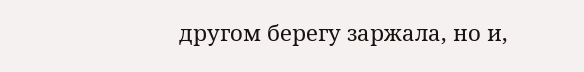другом берегу заржала, но и,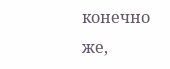конечно же,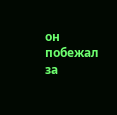он побежал за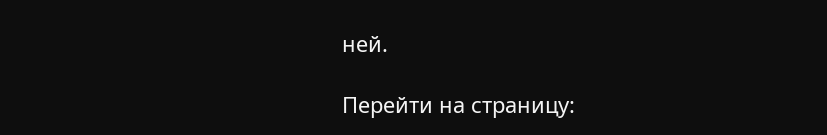ней.

Перейти на страницу: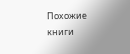Похожие книги